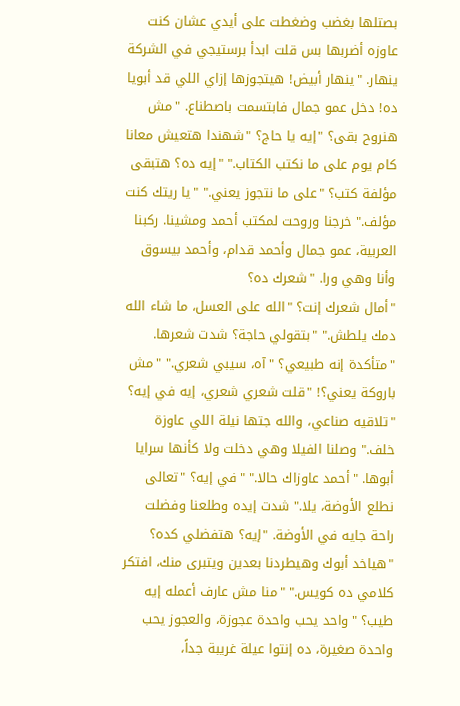بصتلها بغضب وضغطت على أيدي عشان كنت عاوزه أضربها بس قلت ابدأ برستيجي في الشركة ينهار. "ينهار أبيض! هيتجوزها إزاي اللي قد أبويا ده! دخل عمو جمال فابتسمت باصطناع. "مش هنروح بقى؟ "إيه يا حاج؟ "شهندا هتعيش معانا كام يوم على ما نكتب الكتاب." "إيه ده؟ هتبقى مؤلفة كتب؟ "على ما نتجوز يعني." "يا ريتك كنت مؤلف." خرجنا وروحت لمكتب أحمد ومشينا. ركبنا العربية، عمو جمال وأحمد قدام، وأحمد بيسوق وأنا وهي ورا. "شعرك ده؟
"أمال شعرك إنت؟ "الله على العسل، ما شاء الله دمك يلطش." "بتقولي حاجة؟ شدت شعرها. "متأكدة إنه طبيعي؟ "آه، سيبي شعري." "مش باروكة يعني؟! "قلت شعري شعري، إيه في إيه؟ "تلاقيه صناعي، والله جتها نيلة اللي عاوزة خلف." وصلنا الفيلا وهي دخلت ولا كأنها سرايا أبوها. "أحمد عاوزاك حالا." "في إيه؟ "تعالى نطلع الأوضة، يلا." شدت إيده وطلعنا وفضلت راحة جايه في الأوضة. "إيه؟ هتفضلي كده؟
"هياخد أبوك وهيطردنا بعدين ويتبرى منك، افتكر كلامي ده كويس." "منا مش عارف أعمله إيه طيب؟ "واحد يحب واحدة عجوزة، والعجوز يحب واحدة صغيرة، ده إنتوا عيلة غريبة جداً،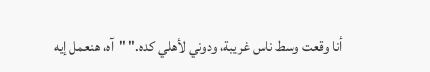أنا وقعت وسط ناس غريبة، ودوني لأهلي كده." "آه، هنعمل إيه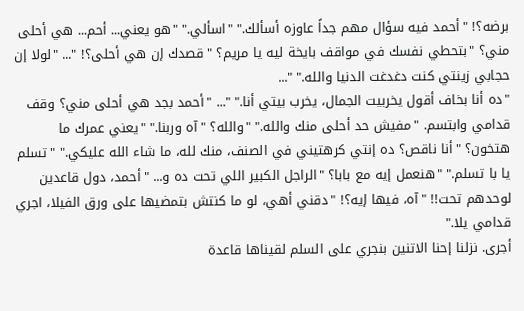برضه؟! "أحمد فيه سؤال مهم جداً عاوزه أسألك." "اسألي." "هو يعني... أحم... هي أحلى مني؟ "بتحطي نفسك في مواقف بايخة ليه يا مريم؟ "قصدك إن هي أحلى؟! "... "لولا إن حجابي زينتي كنت دغدغت الدنيا والله." "...
"ده أنا بخاف أقول يخربيت الجمال، يخرب بيتي أنا." "... "أحمد بجد هي أحلى مني؟ وقف قدامي وابتسم. "مفيش حد أحلى منك والله." "والله؟ "آه وربنا." "يعني عمرك ما هتخون؟ "أنا ناقص؟ ده إنتي كرهتيني في الصنف، منك لله، ما شاء الله عليكي." "تسلم يا با تسلم." "هنعمل إيه مع بابا؟ "الراجل الكبير اللي تحت ده و... "أحمد، دول قاعدين لوحدهم تحت!! "آه، فيها إيه؟! "دقني أهي، لو ما كنتش بتمضيها على ورق الفيلا، اجري قدامي يلا."
أجرى. نزلنا إحنا الاتنين بنجري على السلم لقيناها قاعدة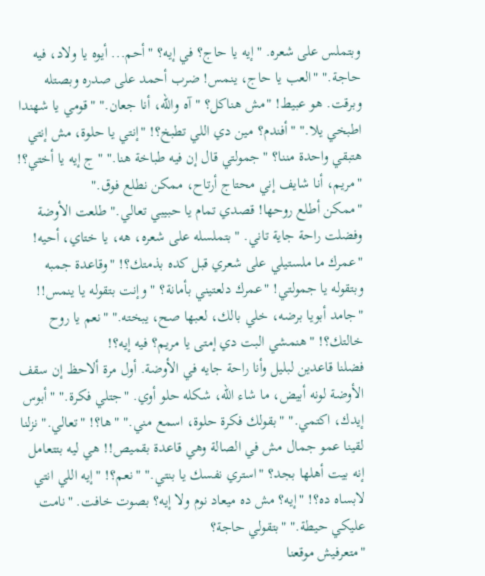وبتملس على شعره. "إيه يا حاج؟ في إيه؟ "أحم... أيوه يا ولاد، فيه حاجة." "العب يا حاج، ينمس! ضرب أحمد على صدره وبصتله وبرقت. هو عبيط! "مش هناكل؟ "آه والله، أنا جعان." "قومي يا شهندا اطبخي يلا." "أفندم؟ مين دي اللي تطبخ؟! "إنتي يا حلوة، مش إنتي هتبقي واحدة مننا؟ "جمولتي قال إن فيه طباخة هنا." "ج إيه يا أختي؟! "مريم، أنا شايف إني محتاج أرتاح، ممكن نطلع فوق."
"ممكن أطلع روحها! قصدي تمام يا حبيبي تعالي." طلعت الأوضة وفضلت راحة جاية تاني. "بتملسله على شعره، هه، يا ختاي، أحيه! "عمرك ما ملستيلي على شعري قبل كده بذمتك؟! "وقاعدة جمبه وبتقوله يا جمولتي! "عمرك دلعتيني بأمانة؟ "وإنت بتقوله يا ينمس!! "جامد أبويا برضه، خلي بالك، لعبها صح، يبخته." "نعم يا روح خالتك؟! "هنمشي البت دي إمتى يا مريم؟ فيه إيه؟!
فضلنا قاعدين لبليل وأنا راحة جايه في الأوضة. أول مرة ألاحظ إن سقف الأوضة لونه أبيض، ما شاء الله، شكله حلو أوي. "جتلي فكرة." "أبوس إيدك، اكتمي." "بقولك فكرة حلوة، اسمع مني." "ها؟! "تعالي." نزلنا لقينا عمو جمال مش في الصالة وهي قاعدة بقميص!! هي ليه بتتعامل إنه بيت أهلها بجد؟ "استري نفسك يا بنتي." "نعم؟! "إيه اللي انتي لابساه ده؟! "إيه؟ مش ده ميعاد نوم ولا إيه؟ بصوت خافت. "نامت عليكي حيطة." "بتقولي حاجة؟
"متعرفيش موقعنا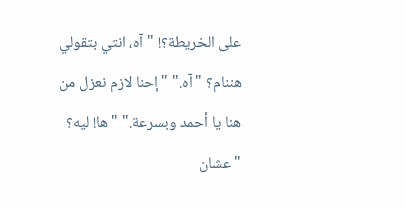على الخريطة؟! "آه، انتي بتقولي هننام؟ "آه." "إحنا لازم نعزل من هنا يا أحمد وبسرعة." "ها! ليه؟ "عشان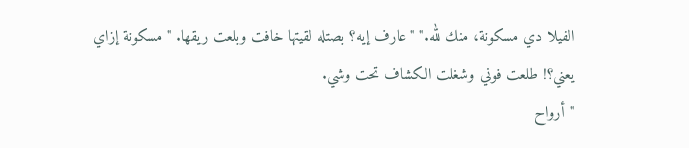الفيلا دي مسكونة، منك لله." "عارف إيه؟ بصتله لقيتها خافت وبلعت ريقها. "مسكونة إزاي يعني؟! طلعت فوني وشغلت الكشاف تحت وشي.
"أرواح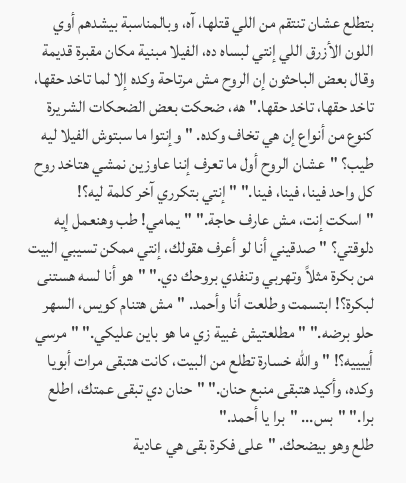بتطلع عشان تنتقم من اللي قتلها، آه، وبالمناسبة بيشدهم أوي اللون الأزرق اللي إنتي لبساه ده، الفيلا مبنية مكان مقبرة قديمة وقال بعض الباحثون إن الروح مش مرتاحة وكده إلا لما تاخد حقها، تاخد حقها، تاخد حقها." هه، ضحكت بعض الضحكات الشريرة كنوع من أنواع إن هي تخاف وكده. "وإنتوا ما سبتوش الفيلا ليه طيب؟ "عشان الروح أول ما تعرف إننا عاوزين نمشي هتاخد روح كل واحد فينا، فينا، فينا." "إنتي بتكرري آخر كلمة ليه؟!
"اسكت إنت، مش عارف حاجة." "يمامي! طب وهنعمل إيه دلوقتي؟ "صدقيني أنا لو أعرف هقولك، إنتي ممكن تسيبي البيت من بكرة مثلاً وتهربي وتنفدي بروحك دي." "هو أنا لسه هستنى لبكرة؟! ابتسمت وطلعت أنا وأحمد. "مش هتنام كويس، السهر حلو برضه." "مطلعتيش غبية زي ما هو باين عليكي." "مرسي أييييه؟! "والله خسارة تطلع من البيت، كانت هتبقى مرات أبويا وكده، وأكيد هتبقى منبع حنان." "حنان دي تبقى عمتك، اطلع برا." "بس... "برا يا أحمد."
طلع وهو بيضحك. "على فكرة بقى هي عادية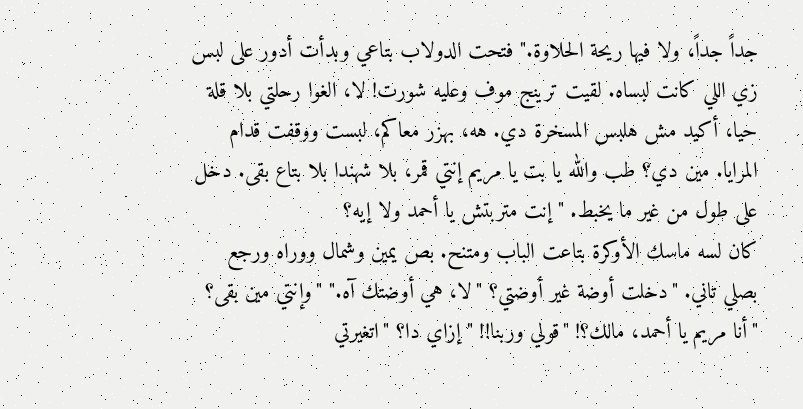جداً جداً، ولا فيها ريحة الحلاوة." فتحت الدولاب بتاعي وبدأت أدور على لبس زي اللي كانت لبساه. لقيت ترينج موف وعليه شورت! لا، الغوا رحلتي بلا قلة حيا، أكيد مش هلبس المسخرة دي. هه، بهزر معاكم، لبست ووقفت قدام المرايا. مين دي؟ طب والله يا بت يا مريم إنتي قمر، بلا شهندا بلا بتاع بقى. دخل على طول من غير ما يخبط. "إنت متربتش يا أحمد ولا إيه؟
كان لسه ماسك الأوكرة بتاعت الباب ومتنح. بص يمين وشمال ووراه ورجع بصلي تاني. "دخلت أوضة غير أوضتي؟ "لا، هي أوضتك آه." "وإنتي مين بقى؟ "أنا مريم يا أحمد، مالك؟! "قولي وربنا!! "إزاي دا؟ "اتغيرتي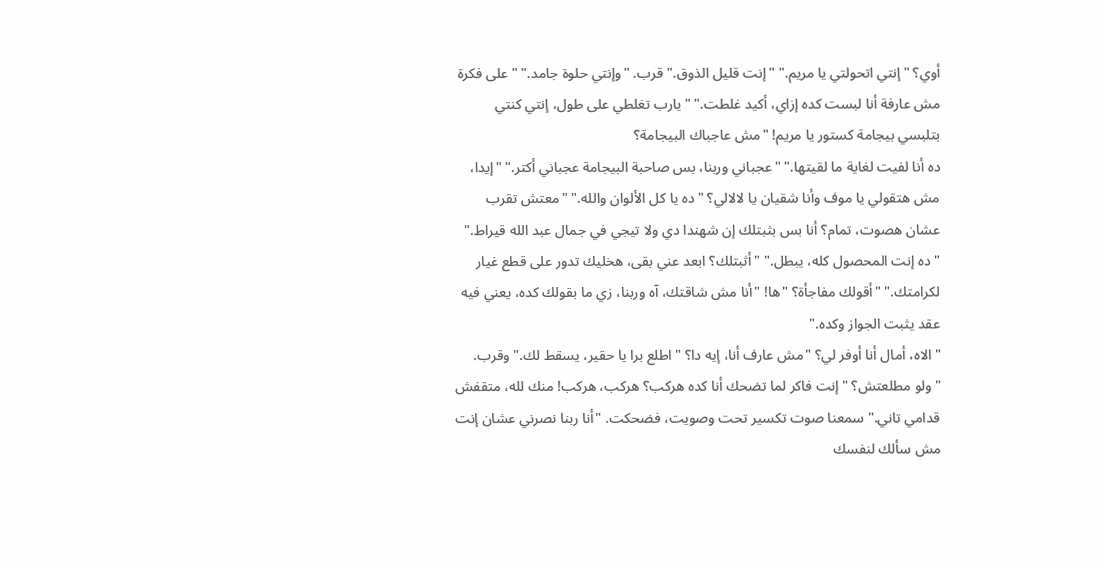أوي؟ "إنتي اتحولتي يا مريم." "إنت قليل الذوق." قرب. "وإنتي حلوة جامد." "على فكرة مش عارفة أنا لبست كده إزاي، أكيد غلطت." "يارب تغلطي على طول، إنتي كنتي بتلبسي بيجامة كستور يا مريم! "مش عاجباك البيجامة؟
ده أنا لفيت لغاية ما لقيتها." "عجباني وربنا، بس صاحبة البيجامة عجباني أكتر." "إيدا، مش هتقولي يا موف وأنا شقيان يا لالالي؟ "ده يا كل الألوان والله." "معتش تقرب عشان هصوت، تمام؟ أنا بس بثبتلك إن شهندا دي ولا تيجي في جمال عبد الله قيراط." "ده إنت المحصول كله، يبطل." "أثبتلك؟ ابعد عني بقى، هخليك تدور على قطع غيار لكرامتك." "أقولك مفاجأة؟ "ها! "أنا مش شاقتك، آه وربنا، زي ما بقولك كده، يعني فيه عقد يثبت الجواز وكده."
"الاه، أمال أنا أوفر لي؟ "مش عارف أنا، إيه دا؟ "اطلع برا يا حقير، يسقط لك." وقرب. "ولو مطلعتش؟ "إنت فاكر لما تضحك أنا كده هركب؟ هركب، هركب! منك لله، متقفش قدامي تاني." سمعنا صوت تكسير تحت وصويت، فضحكت. "أنا ربنا نصرني عشان إنت مش سألك لنفسك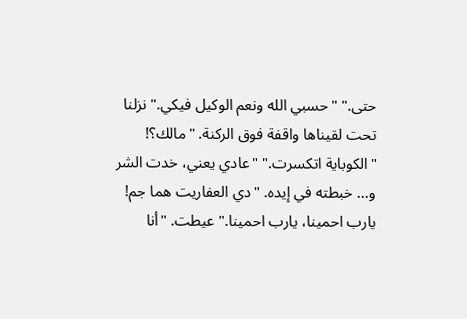حتى." "حسبي الله ونعم الوكيل فيكي." نزلنا تحت لقيناها واقفة فوق الركنة. "مالك؟! "الكوباية اتكسرت." "عادي يعني، خدت الشر و... خبطته في إيده. "دي العفاريت هما جم!
يارب احمينا، يارب احمينا." عيطت. "أنا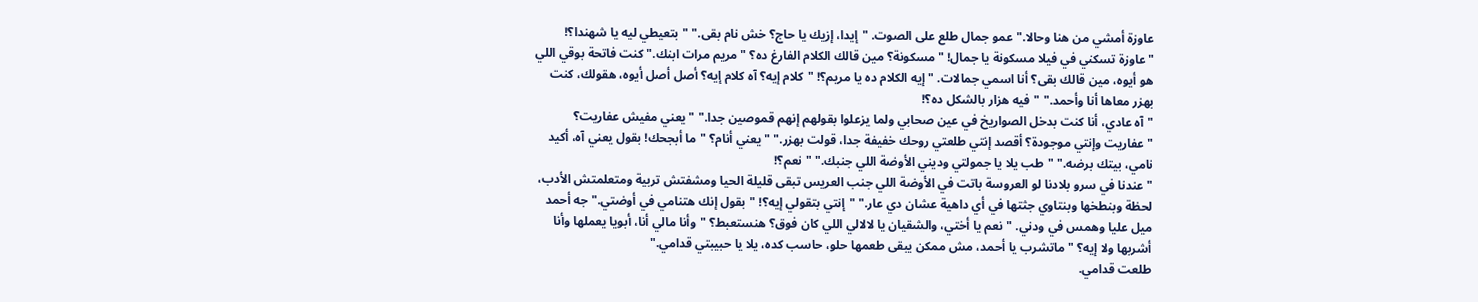عاوزة أمشي من هنا وحالا." عمو جمال طلع على الصوت. "إيدا، إزيك يا حاج؟ خش نام بقى." "بتعيطي ليه يا شهندا؟! "عاوزة تسكني في فيلا مسكونة يا جمال! "مسكونة؟ مين قالك الكلام الفارغ ده؟ "مريم مرات ابنك." كنت فاتحة بوقي اللي هو أيوه، مين قالك بقى؟ أنا اسمي جمالات. "إيه الكلام ده يا مريم؟! "كلام إيه؟ آه كلام إيه؟ أصل أصل أيوه، هقولك، كنت بهزر معاها أنا وأحمد." "فيه هزار بالشكل ده؟!
"آه عادي، أنا كنت بدخل الصواريخ في عين صحابي ولما يزعلوا بقولهم إنهم قموصين جدا." "يعني مفيش عفاريت؟ "عفاريت وإنتي موجودة؟ أقصد إنتي طلعتي روحك خفيفة جدا، قولت بهزر." "يعني أنام؟ "ما أبجحك! بقول يعني آه، أكيد نامي، بيتك برضه." "طب يلا يا جمولتي وديني الأوضة اللي جنبك." "نعم؟!
"عندنا في سرو بلادنا لو العروسة باتت في الأوضة اللي جنب العريس تبقى قليلة الحيا ومشفتش تربية ومتعلمتش الأدب، لحظة وبنطخها وبنتاوي جثتها في أي داهية عشان دي عار." "إنتي بتقولي إيه؟! "بقول إنك هتنامي في أوضتي." جه أحمد ميل عليا وهمس في ودني. "نعم يا أختي، والشقيان يا لالالي اللي كان فوق؟ هنستعبط؟ "وأنا مالي أنا، أبويا يعملها وأنا أشربها ولا إيه؟ "ماتشرب يا أحمد، مش ممكن يبقى طعمها حلو، حاسب كده، يلا يا حبيبتي قدامي."
طلعت قدامي.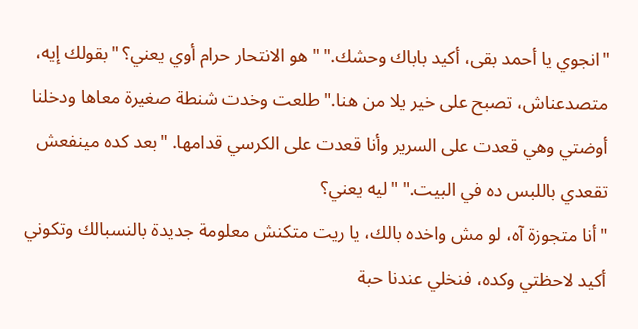"انجوي يا أحمد بقى، أكيد باباك وحشك." "هو الانتحار حرام أوي يعني؟ "بقولك إيه، متصدعناش، تصبح على خير يلا من هنا." طلعت وخدت شنطة صغيرة معاها ودخلنا أوضتي وهي قعدت على السرير وأنا قعدت على الكرسي قدامها. "بعد كده مينفعش تقعدي باللبس ده في البيت." "ليه يعني؟
"أنا متجوزة آه، لو مش واخده بالك، يا ريت متكنش معلومة جديدة بالنسبالك وتكوني أكيد لاحظتي وكده، فنخلي عندنا حبة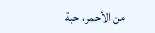من الأحمر، حبة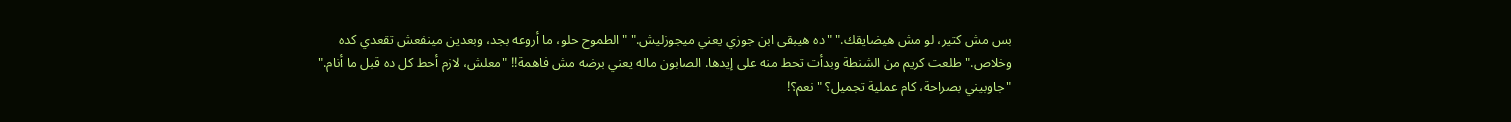بس مش كتير، لو مش هيضايقك." "ده هيبقى ابن جوزي يعني ميجوزليش." "الطموح حلو، ما أروعه بجد، وبعدين مينفعش تقعدي كده وخلاص." طلعت كريم من الشنطة وبدأت تحط منه على إيدها. الصابون ماله يعني برضه مش فاهمة!! "معلش، لازم أحط كل ده قبل ما أنام." "جاوبيني بصراحة، كام عملية تجميل؟ "نعم؟!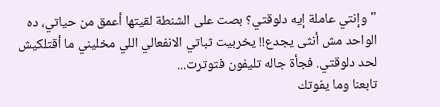"وإنتي عاملة إيه دلوقتي؟ بصت على الشنطة لقيتها أعمق من حياتي، ده الواحد مش أنثى يجدع!! يخربيت ثباتي الانفعالي اللي مخليني ما أقتلكيش لحد دلوقتي. فجأة جاله تليفون فتوترت...
تابعنا وما يفوتك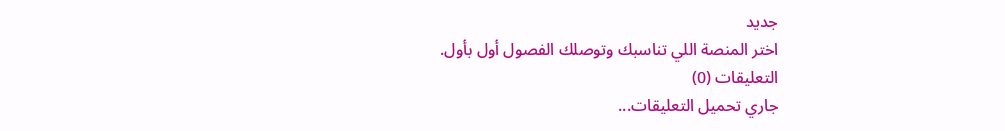جديد
اختر المنصة اللي تناسبك وتوصلك الفصول أول بأول.
التعليقات (0)
جاري تحميل التعليقات...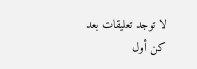لا توجد تعليقات بعد
كن أول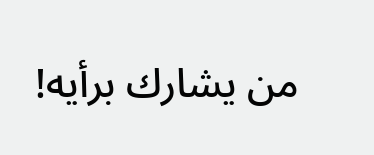من يشارك برأيه!